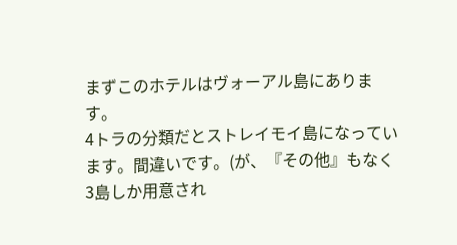まずこのホテルはヴォーアル島にあります。
4トラの分類だとストレイモイ島になっています。間違いです。(が、『その他』もなく3島しか用意され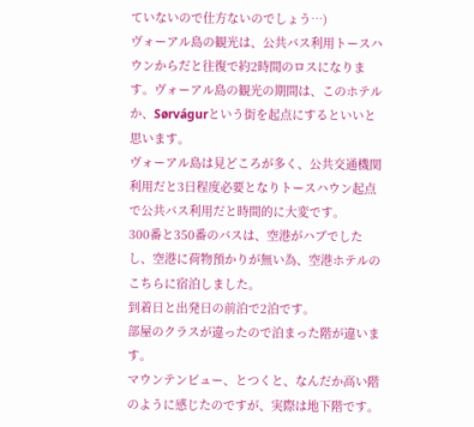ていないので仕方ないのでしょう…)
ヴォーアル島の観光は、公共バス利用トースハウンからだと往復で約2時間のロスになります。ヴォーアル島の観光の期間は、このホテルか、Sørvágurという街を起点にするといいと思います。
ヴォーアル島は見どころが多く、公共交通機関利用だと3日程度必要となりトースハウン起点で公共バス利用だと時間的に大変です。
300番と350番のバスは、空港がハブでしたし、空港に荷物預かりが無い為、空港ホテルのこちらに宿泊しました。
到着日と出発日の前泊で2泊です。
部屋のクラスが違ったので泊まった階が違います。
マウンテンビュー、とつくと、なんだか高い階のように感じたのですが、実際は地下階です。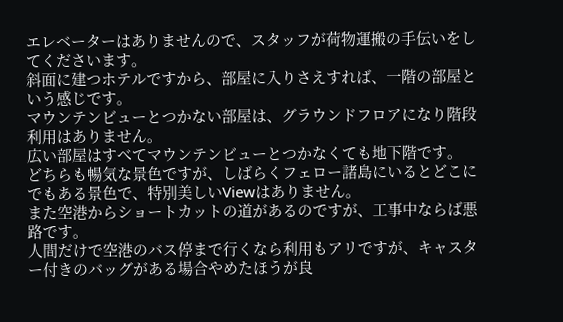エレベーターはありませんので、スタッフが荷物運搬の手伝いをしてくださいます。
斜面に建つホテルですから、部屋に入りさえすれば、一階の部屋という感じです。
マウンテンビューとつかない部屋は、グラウンドフロアになり階段利用はありません。
広い部屋はすべてマウンテンビューとつかなくても地下階です。
どちらも暢気な景色ですが、しばらくフェロー諸島にいるとどこにでもある景色で、特別美しいViewはありません。
また空港からショートカットの道があるのですが、工事中ならば悪路です。
人間だけで空港のバス停まで行くなら利用もアリですが、キャスター付きのバッグがある場合やめたほうが良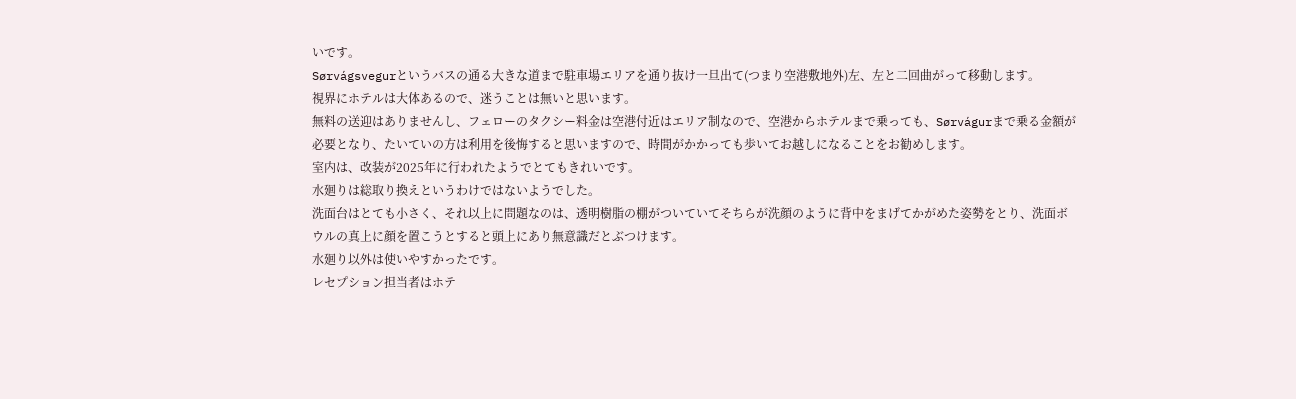いです。
Sørvágsvegurというバスの通る大きな道まで駐車場エリアを通り抜け一旦出て(つまり空港敷地外)左、左と二回曲がって移動します。
視界にホテルは大体あるので、迷うことは無いと思います。
無料の送迎はありませんし、フェローのタクシー料金は空港付近はエリア制なので、空港からホテルまで乗っても、Sørvágurまで乗る金額が必要となり、たいていの方は利用を後悔すると思いますので、時間がかかっても歩いてお越しになることをお勧めします。
室内は、改装が2025年に行われたようでとてもきれいです。
水廻りは総取り換えというわけではないようでした。
洗面台はとても小さく、それ以上に問題なのは、透明樹脂の棚がついていてそちらが洗顔のように背中をまげてかがめた姿勢をとり、洗面ボウルの真上に顔を置こうとすると頭上にあり無意識だとぶつけます。
水廻り以外は使いやすかったです。
レセプション担当者はホテ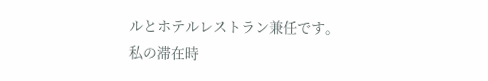ルとホテルレストラン兼任です。
私の滞在時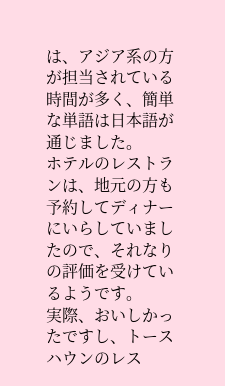は、アジア系の方が担当されている時間が多く、簡単な単語は日本語が通じました。
ホテルのレストランは、地元の方も予約してディナーにいらしていましたので、それなりの評価を受けているようです。
実際、おいしかったですし、トースハウンのレス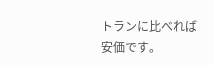トランに比べれば安価です。